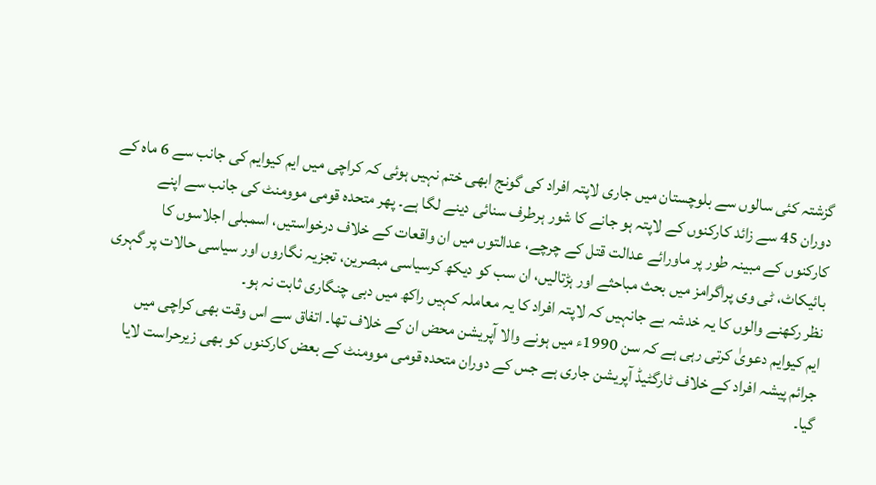گزشتہ کئی سالوں سے بلوچستان میں جاری لاپتہ افراد کی گونج ابھی ختم نہیں ہوئی کہ کراچی میں ایم کیوایم کی جانب سے 6 ماہ کے دوران 45 سے زائد کارکنوں کے لاپتہ ہو جانے کا شور ہرطرف سنائی دینے لگا ہے۔ پھر متحدہ قومی موومنٹ کی جانب سے اپنے کارکنوں کے مبینہ طور پر ماورائے عدالت قتل کے چرچے، عدالتوں میں ان واقعات کے خلاف درخواستیں، اسمبلی اجلاسوں کا بائیکاٹ، ٹی وی پراگرامز میں بحث مباحثے اور ہڑتالیں، ان سب کو دیکھ کرسیاسی مبصرین، تجزیہ نگاروں اور سیاسی حالات پر گہری نظر رکھنے والوں کا یہ خدشہ بے جانہیں کہ لاپتہ افراد کا یہ معاملہ کہیں راکھ میں دبی چنگاری ثابت نہ ہو۔
ایم کیوایم دعویٰ کرتی رہی ہے کہ سن 1990ء میں ہونے والا آپریشن محض ان کے خلاف تھا۔ اتفاق سے اس وقت بھی کراچی میں جرائم پیشہ افراد کے خلاف ٹارگٹیڈ آپریشن جاری ہے جس کے دوران متحدہ قومی موومنٹ کے بعض کارکنوں کو بھی زیرحراست لایا گیا۔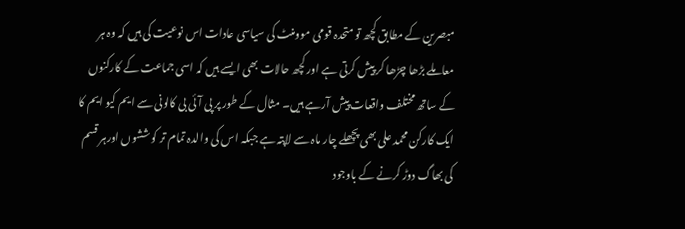مبصرین کے مطابق کچھ تو متحدہ قومی موومنٹ کی سیاسی عادات اس نوعیت کی ہیں کہ وہ ہر معاملے بڑھا چڑھا کر پیش کرتی ہے اور کچھ حالات بھی ایسے ہیں کہ اسی جماعت کے کارکنوں کے ساتھ مختلف واقعات پیش آرہے ہیں۔ مثال کے طور پر پی آئی بی کالونی سے ایم کیو ایم کا ایک کارکن محمد علی بھی پچھلے چار ماہ سے لاپتہ ہے جبکہ اس کی والدہ تمام تر کوششوں اورہر قسم کی بھاگ دوڑ کرنے کے باوجود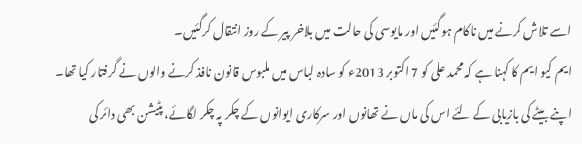اسے تلاش کرنے میں ناکام ہوگئیں اور مایوسی کی حالت میں بلاخر پیر کے روز انتقال کرگئیں۔
ایم کیو ایم کا کہنا ہے کہ محمد علی کو 7 اکتوبر 2013ء کو سادہ لباس میں ملبوس قانون نافذ کرنے والوں نے گرفتار کیا تھا۔ اپنے بیٹے کی بازیابی کے لئے اس کی ماں نے تھانوں اور سرکاری ایوانوں کے چکر پہ چکر لگائے، پٹیشن بھی دائر کی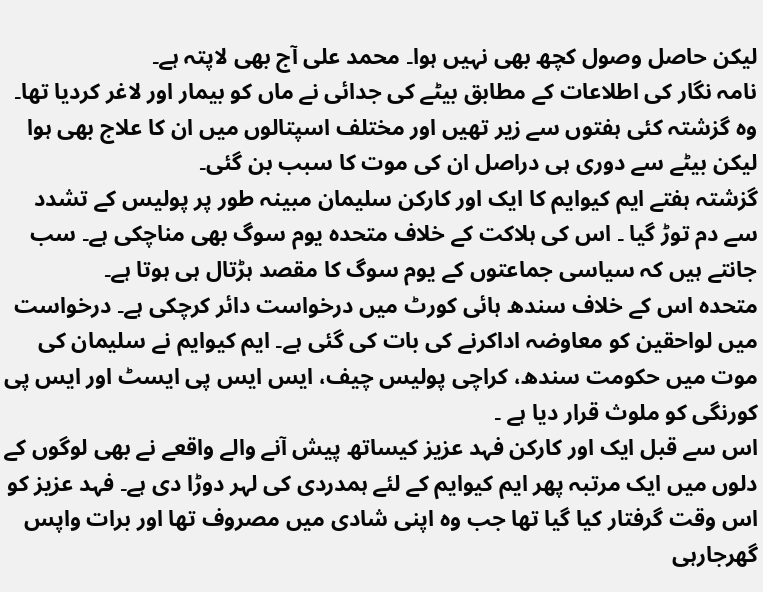لیکن حاصل وصول کچھ بھی نہیں ہوا۔ محمد علی آج بھی لاپتہ ہے۔
نامہ نگار کی اطلاعات کے مطابق بیٹے کی جدائی نے ماں کو بیمار اور لاغر کردیا تھا۔ وہ گزشتہ کئی ہفتوں سے زیر تھیں اور مختلف اسپتالوں میں ان کا علاج بھی ہوا لیکن بیٹے سے دوری ہی دراصل ان کی موت کا سبب بن گئی۔
گزشتہ ہفتے ایم کیوایم کا ایک اور کارکن سلیمان مبینہ طور پر پولیس کے تشدد سے دم توڑ گیا ۔ اس کی ہلاکت کے خلاف متحدہ یوم سوگ بھی مناچکی ہے۔ سب جانتے ہیں کہ سیاسی جماعتوں کے یوم سوگ کا مقصد ہڑتال ہی ہوتا ہے۔
متحدہ اس کے خلاف سندھ ہائی کورٹ میں درخواست دائر کرچکی ہے۔ درخواست میں لواحقین کو معاوضہ اداکرنے کی بات کی گئی ہے۔ ایم کیوایم نے سلیمان کی موت میں حکومت سندھ، کراچی پولیس چیف، ایس ایس پی ایسٹ اور ایس پی کورنگی کو ملوث قرار دیا ہے ۔
اس سے قبل ایک اور کارکن فہد عزیز کیساتھ پیش آنے والے واقعے نے بھی لوگوں کے دلوں میں ایک مرتبہ پھر ایم کیوایم کے لئے ہمدردی کی لہر دوڑا دی ہے۔ فہد عزیز کو اس وقت گرفتار کیا گیا تھا جب وہ اپنی شادی میں مصروف تھا اور برات واپس گھرجارہی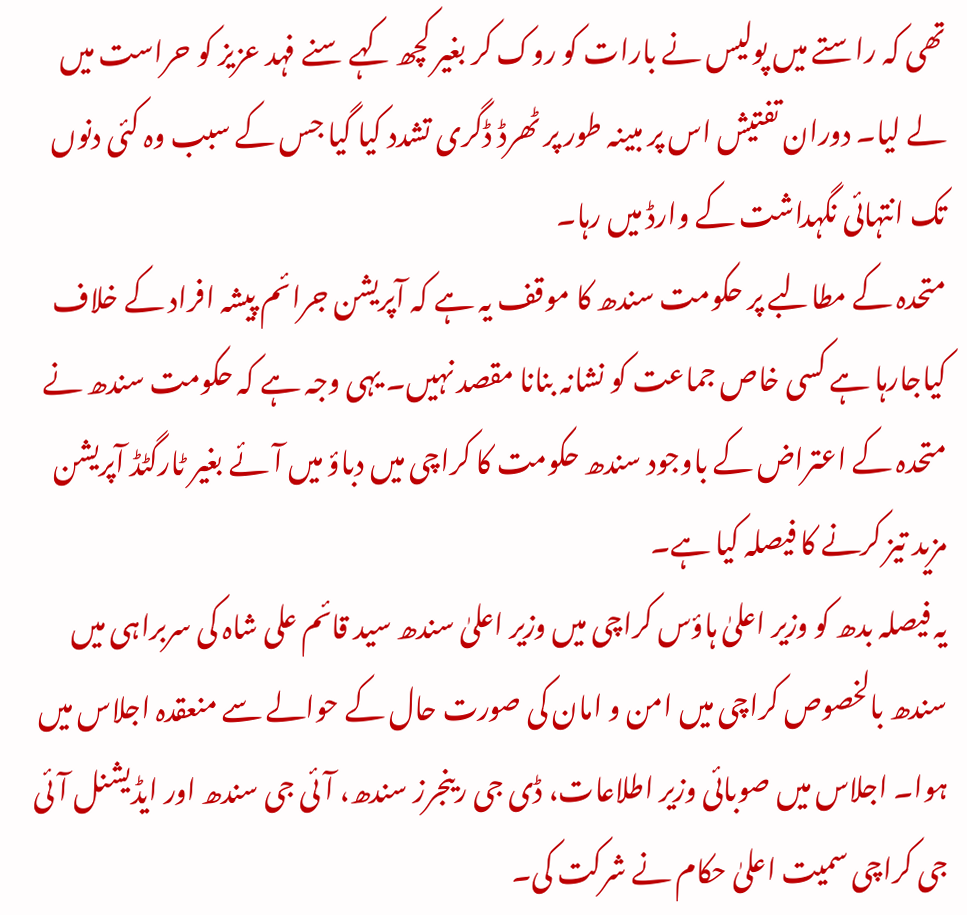تھی کہ راستے میں پولیس نے بارات کو روک کر بغیر کچھ کہے سنے فہد عزیز کو حراست میں لے لیا۔ دوران تفتیش اس پر مبینہ طور پر ٹھرڈ ڈگری تشدد کیا گیا جس کے سبب وہ کئی دنوں تک انتہائی نگہداشت کے وارڈ میں رہا۔
متحدہ کے مطالبے پر حکومت سندھ کا موقف یہ ہے کہ آپریشن جرائم پیشہ افراد کے خلاف کیاجارہا ہے کسی خاص جماعت کو نشانہ بنانا مقصد نہیں۔ یہی وجہ ہے کہ حکومت سندھ نے متحدہ کے اعتراض کے باوجود سندھ حکومت کا کراچی میں دباؤ میں آئے بغیر ٹارگٹڈ آپریشن مزید تیز کرنے کا فیصلہ کیا ہے۔
یہ فیصلہ بدھ کو وزیر اعلیٰ ہاؤس کراچی میں وزیر اعلیٰ سندھ سید قائم علی شاہ کی سربراہی میں سندھ بالخصوص کراچی میں امن و امان کی صورت حال کے حوالے سے منعقدہ اجلاس میں ہوا۔ اجلاس میں صوبائی وزیر اطلاعات، ڈی جی رینجرز سندھ، آئی جی سندھ اور ایڈیشنل آئی جی کراچی سمیت اعلیٰ حکام نے شرکت کی۔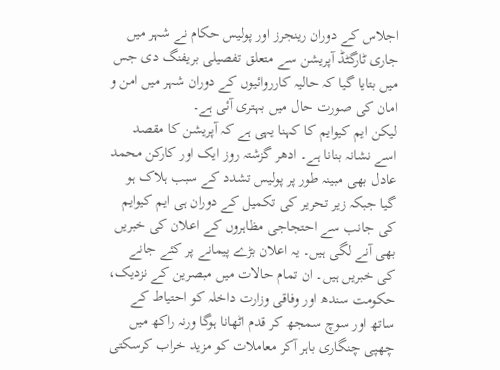اجلاس کے دوران رینجرز اور پولیس حکام نے شہر میں جاری ٹارگٹڈ آپریشن سے متعلق تفصیلی بریفنگ دی جس میں بتایا گیا کہ حالیہ کارروائیوں کے دوران شہر میں امن و امان کی صورت حال میں بہتری آئی ہے۔
لیکن ایم کیوایم کا کہنا یہی ہے کہ آپریشن کا مقصد اسے نشانہ بنانا ہے۔ ادھر گزشتہ روز ایک اور کارکن محمد عادل بھی مبینہ طور پر پولیس تشدد کے سبب ہلاک ہو گیا جبکہ زیر تحریر کی تکمیل کے دوران ہی ایم کیوایم کی جانب سے احتجاجی مظاہروں کے اعلان کی خبریں بھی آنے لگی ہیں۔ یہ اعلان بڑے پیمانے پر کئے جانے کی خبریں ہیں۔ ان تمام حالات میں مبصرین کے نزدیک، حکومت سندھ اور وفاقی وزارت داخلہ کو احتیاط کے ساتھ اور سوچ سمجھ کر قدم اٹھانا ہوگا ورنہ راکھ میں چھپی چنگاری باہر آکر معاملات کو مزید خراب کرسکتی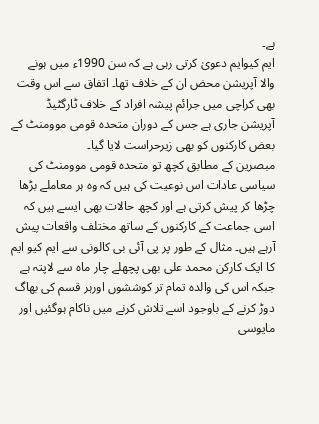ہے۔
ایم کیوایم دعویٰ کرتی رہی ہے کہ سن 1990ء میں ہونے والا آپریشن محض ان کے خلاف تھا۔ اتفاق سے اس وقت بھی کراچی میں جرائم پیشہ افراد کے خلاف ٹارگٹیڈ آپریشن جاری ہے جس کے دوران متحدہ قومی موومنٹ کے بعض کارکنوں کو بھی زیرحراست لایا گیا۔
مبصرین کے مطابق کچھ تو متحدہ قومی موومنٹ کی سیاسی عادات اس نوعیت کی ہیں کہ وہ ہر معاملے بڑھا چڑھا کر پیش کرتی ہے اور کچھ حالات بھی ایسے ہیں کہ اسی جماعت کے کارکنوں کے ساتھ مختلف واقعات پیش آرہے ہیں۔ مثال کے طور پر پی آئی بی کالونی سے ایم کیو ایم کا ایک کارکن محمد علی بھی پچھلے چار ماہ سے لاپتہ ہے جبکہ اس کی والدہ تمام تر کوششوں اورہر قسم کی بھاگ دوڑ کرنے کے باوجود اسے تلاش کرنے میں ناکام ہوگئیں اور مایوسی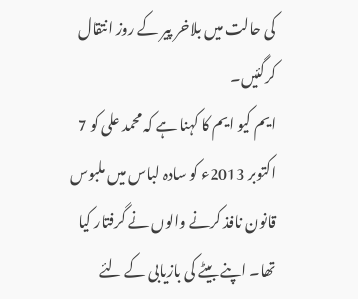کی حالت میں بلاخر پیر کے روز انتقال کرگئیں۔
ایم کیو ایم کا کہنا ہے کہ محمد علی کو 7 اکتوبر 2013ء کو سادہ لباس میں ملبوس قانون نافذ کرنے والوں نے گرفتار کیا تھا۔ اپنے بیٹے کی بازیابی کے لئے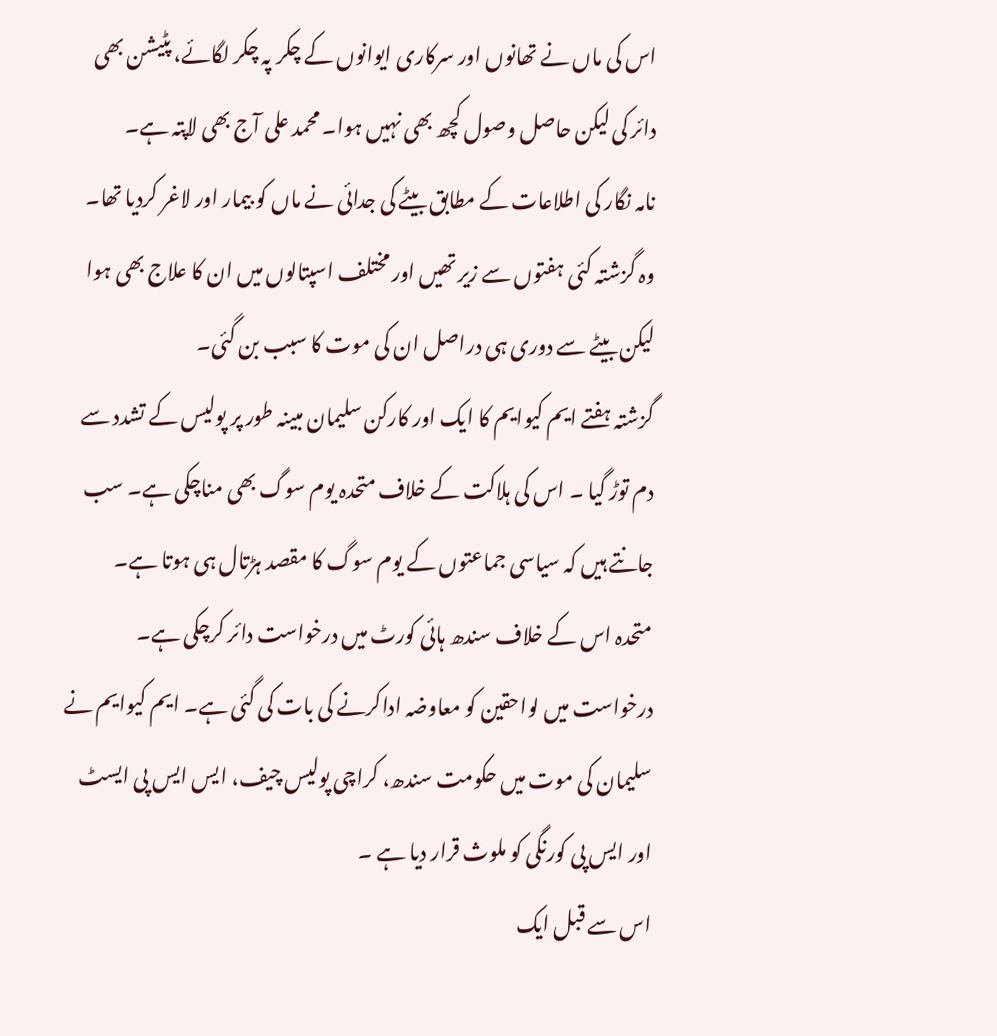اس کی ماں نے تھانوں اور سرکاری ایوانوں کے چکر پہ چکر لگائے، پٹیشن بھی دائر کی لیکن حاصل وصول کچھ بھی نہیں ہوا۔ محمد علی آج بھی لاپتہ ہے۔
نامہ نگار کی اطلاعات کے مطابق بیٹے کی جدائی نے ماں کو بیمار اور لاغر کردیا تھا۔ وہ گزشتہ کئی ہفتوں سے زیر تھیں اور مختلف اسپتالوں میں ان کا علاج بھی ہوا لیکن بیٹے سے دوری ہی دراصل ان کی موت کا سبب بن گئی۔
گزشتہ ہفتے ایم کیوایم کا ایک اور کارکن سلیمان مبینہ طور پر پولیس کے تشدد سے دم توڑ گیا ۔ اس کی ہلاکت کے خلاف متحدہ یوم سوگ بھی مناچکی ہے۔ سب جانتے ہیں کہ سیاسی جماعتوں کے یوم سوگ کا مقصد ہڑتال ہی ہوتا ہے۔
متحدہ اس کے خلاف سندھ ہائی کورٹ میں درخواست دائر کرچکی ہے۔ درخواست میں لواحقین کو معاوضہ اداکرنے کی بات کی گئی ہے۔ ایم کیوایم نے سلیمان کی موت میں حکومت سندھ، کراچی پولیس چیف، ایس ایس پی ایسٹ اور ایس پی کورنگی کو ملوث قرار دیا ہے ۔
اس سے قبل ایک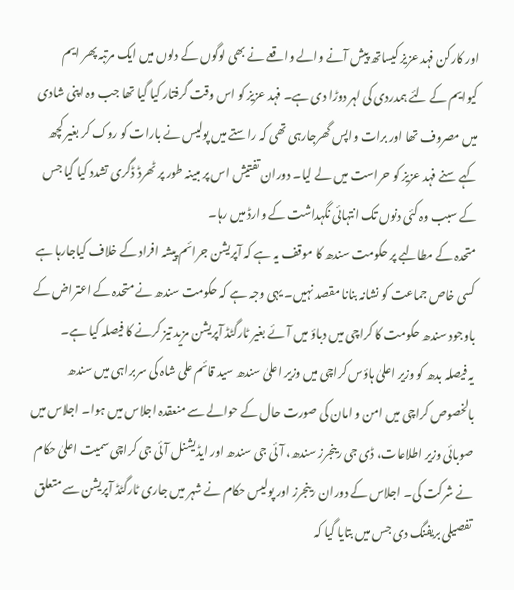اور کارکن فہد عزیز کیساتھ پیش آنے والے واقعے نے بھی لوگوں کے دلوں میں ایک مرتبہ پھر ایم کیوایم کے لئے ہمدردی کی لہر دوڑا دی ہے۔ فہد عزیز کو اس وقت گرفتار کیا گیا تھا جب وہ اپنی شادی میں مصروف تھا اور برات واپس گھرجارہی تھی کہ راستے میں پولیس نے بارات کو روک کر بغیر کچھ کہے سنے فہد عزیز کو حراست میں لے لیا۔ دوران تفتیش اس پر مبینہ طور پر ٹھرڈ ڈگری تشدد کیا گیا جس کے سبب وہ کئی دنوں تک انتہائی نگہداشت کے وارڈ میں رہا۔
متحدہ کے مطالبے پر حکومت سندھ کا موقف یہ ہے کہ آپریشن جرائم پیشہ افراد کے خلاف کیاجارہا ہے کسی خاص جماعت کو نشانہ بنانا مقصد نہیں۔ یہی وجہ ہے کہ حکومت سندھ نے متحدہ کے اعتراض کے باوجود سندھ حکومت کا کراچی میں دباؤ میں آئے بغیر ٹارگٹڈ آپریشن مزید تیز کرنے کا فیصلہ کیا ہے۔
یہ فیصلہ بدھ کو وزیر اعلیٰ ہاؤس کراچی میں وزیر اعلیٰ سندھ سید قائم علی شاہ کی سربراہی میں سندھ بالخصوص کراچی میں امن و امان کی صورت حال کے حوالے سے منعقدہ اجلاس میں ہوا۔ اجلاس میں صوبائی وزیر اطلاعات، ڈی جی رینجرز سندھ، آئی جی سندھ اور ایڈیشنل آئی جی کراچی سمیت اعلیٰ حکام نے شرکت کی۔ اجلاس کے دوران رینجرز اور پولیس حکام نے شہر میں جاری ٹارگٹڈ آپریشن سے متعلق تفصیلی بریفنگ دی جس میں بتایا گیا کہ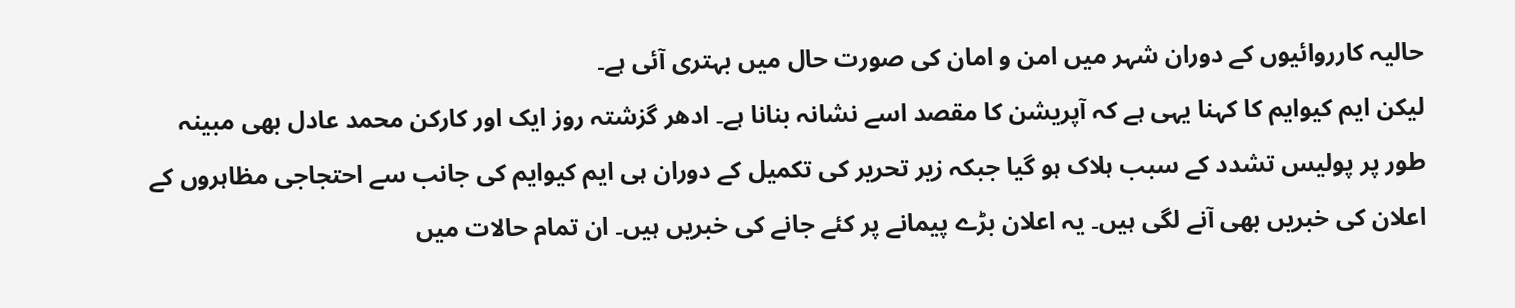حالیہ کارروائیوں کے دوران شہر میں امن و امان کی صورت حال میں بہتری آئی ہے۔
لیکن ایم کیوایم کا کہنا یہی ہے کہ آپریشن کا مقصد اسے نشانہ بنانا ہے۔ ادھر گزشتہ روز ایک اور کارکن محمد عادل بھی مبینہ طور پر پولیس تشدد کے سبب ہلاک ہو گیا جبکہ زیر تحریر کی تکمیل کے دوران ہی ایم کیوایم کی جانب سے احتجاجی مظاہروں کے اعلان کی خبریں بھی آنے لگی ہیں۔ یہ اعلان بڑے پیمانے پر کئے جانے کی خبریں ہیں۔ ان تمام حالات میں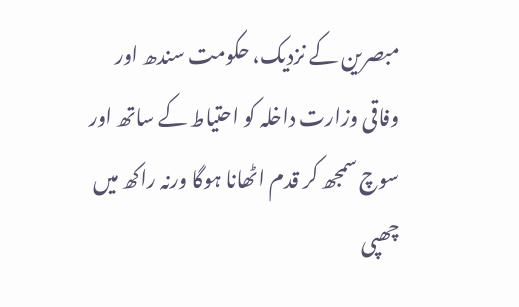مبصرین کے نزدیک، حکومت سندھ اور وفاقی وزارت داخلہ کو احتیاط کے ساتھ اور سوچ سمجھ کر قدم اٹھانا ہوگا ورنہ راکھ میں چھپی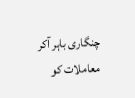چنگاری باہر آکر معاملات کو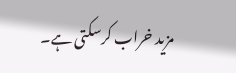مزید خراب کرسکتی ہے۔